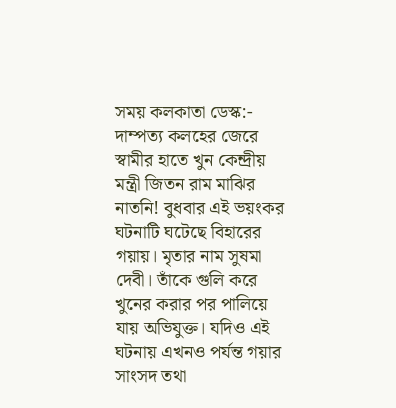সময় কলকাতা ডেস্ক:- দাম্পত্য কলহের জেরে স্বামীর হাতে খুন কেন্দ্রীয় মন্ত্রী জিতন রাম মাঝির নাতনি! বুধবার এই ভয়ংকর ঘটনাটি ঘটেছে বিহারের গয়ায়। মৃতার নাম সুষমা দেবী। তাঁকে গুলি করে খুনের করার পর পালিয়ে যায় অভিযুক্ত। যদিও এই ঘটনায় এখনও পর্যন্ত গয়ার সাংসদ তথা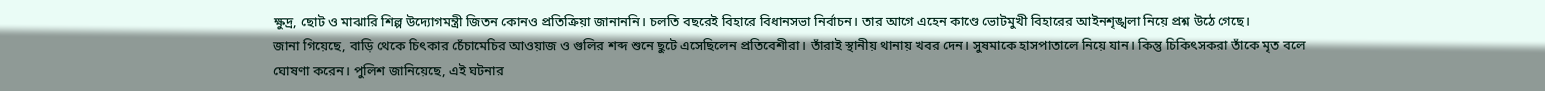ক্ষুদ্র, ছোট ও মাঝারি শিল্প উদ্যোগমন্ত্রী জিতন কোনও প্রতিক্রিয়া জানাননি। চলতি বছরেই বিহারে বিধানসভা নির্বাচন। তার আগে এহেন কাণ্ডে ভোটমুখী বিহারের আইনশৃঙ্খলা নিয়ে প্রশ্ন উঠে গেছে।
জানা গিয়েছে, বাড়ি থেকে চিৎকার চেঁচামেচির আওয়াজ ও গুলির শব্দ শুনে ছুটে এসেছিলেন প্রতিবেশীরা। তাঁরাই স্থানীয় থানায় খবর দেন। সুষমাকে হাসপাতালে নিয়ে যান। কিন্তু চিকিৎসকরা তাঁকে মৃত বলে ঘোষণা করেন। পুলিশ জানিয়েছে, এই ঘটনার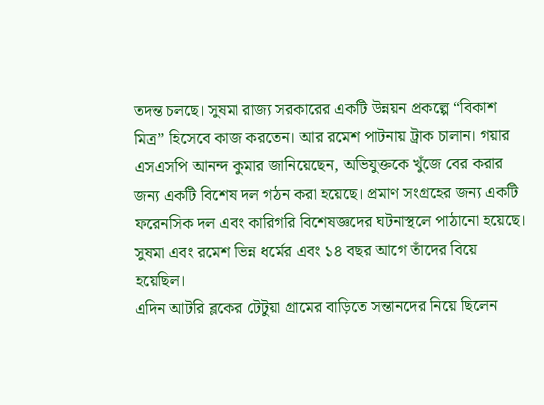তদন্ত চলছে। সুষমা রাজ্য সরকারের একটি উন্নয়ন প্রকল্পে “বিকাশ মিত্র” হিসেবে কাজ করতেন। আর রমেশ পাটনায় ট্রাক চালান। গয়ার এসএসপি আনন্দ কুমার জানিয়েছেন, অভিযুক্তকে খুঁজে বের করার জন্য একটি বিশেষ দল গঠন করা হয়েছে। প্রমাণ সংগ্রহের জন্য একটি ফরেনসিক দল এবং কারিগরি বিশেষজ্ঞদের ঘটনাস্থলে পাঠানো হয়েছে। সুষমা এবং রমেশ ভিন্ন ধর্মের এবং ১৪ বছর আগে তাঁদের বিয়ে হয়েছিল।
এদিন আটরি ব্লকের টেটুয়া গ্রামের বাড়িতে সন্তানদের নিয়ে ছিলেন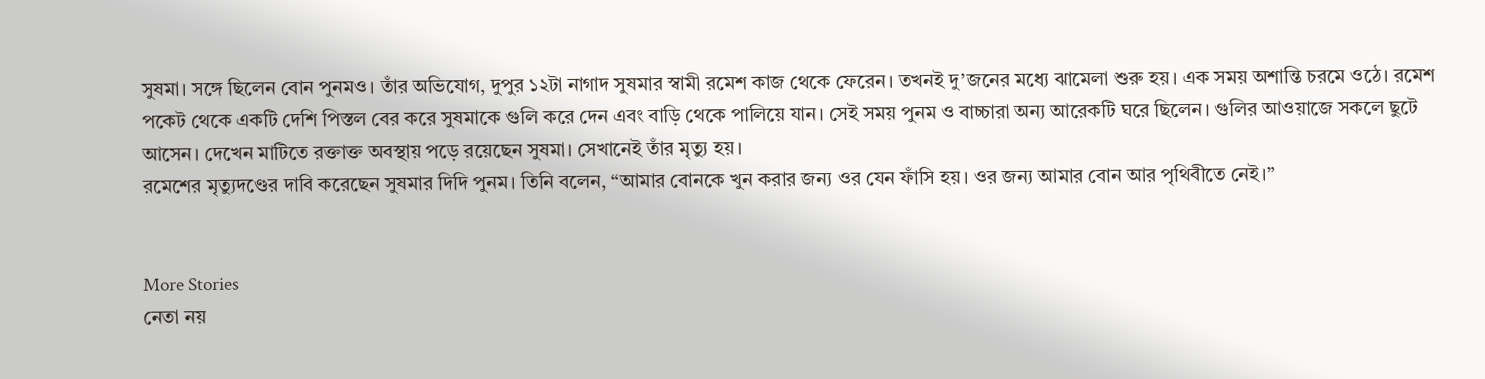সুষমা। সঙ্গে ছিলেন বোন পুনমও। তাঁর অভিযোগ, দুপুর ১২টা নাগাদ সুষমার স্বামী রমেশ কাজ থেকে ফেরেন। তখনই দু’জনের মধ্যে ঝামেলা শুরু হয়। এক সময় অশান্তি চরমে ওঠে। রমেশ পকেট থেকে একটি দেশি পিস্তল বের করে সুষমাকে গুলি করে দেন এবং বাড়ি থেকে পালিয়ে যান। সেই সময় পুনম ও বাচ্চারা অন্য আরেকটি ঘরে ছিলেন। গুলির আওয়াজে সকলে ছুটে আসেন। দেখেন মাটিতে রক্তাক্ত অবস্থায় পড়ে রয়েছেন সুষমা। সেখানেই তাঁর মৃত্যু হয়।
রমেশের মৃত্যুদণ্ডের দাবি করেছেন সুষমার দিদি পুনম। তিনি বলেন, “আমার বোনকে খুন করার জন্য ওর যেন ফাঁসি হয়। ওর জন্য আমার বোন আর পৃথিবীতে নেই।”


More Stories
নেতা নয়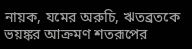নায়ক, যমের অরুচি, ঋতব্রতকে ভয়ঙ্কর আক্রমণ শতরূপের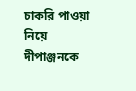চাকরি পাওয়া নিয়ে দীপাঞ্জনকে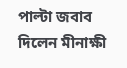পাল্টা জবাব দিলেন মীনাক্ষী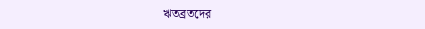ঋতব্রতদের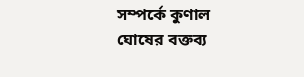সম্পর্কে কুণাল ঘোষের বক্তব্য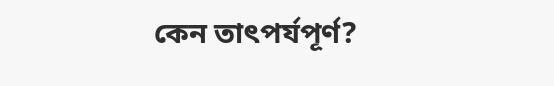কেন তাৎপর্যপূর্ণ?